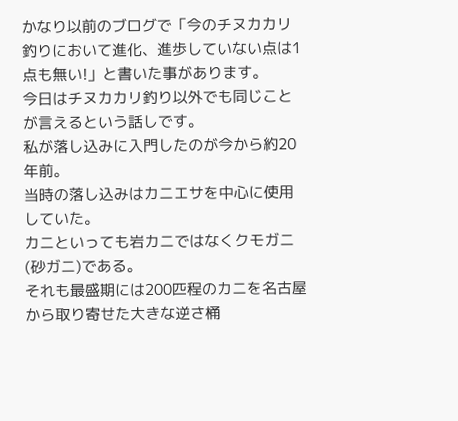かなり以前のブログで「今のチヌカカリ釣りにおいて進化、進歩していない点は1点も無い!」と書いた事があります。
今日はチヌカカリ釣り以外でも同じことが言えるという話しです。
私が落し込みに入門したのが今から約20年前。
当時の落し込みはカニエサを中心に使用していた。
カニといっても岩カニではなくクモガニ(砂ガニ)である。
それも最盛期には200匹程のカニを名古屋から取り寄せた大きな逆さ桶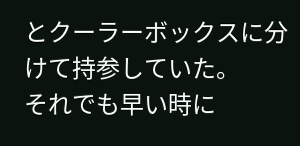とクーラーボックスに分けて持参していた。
それでも早い時に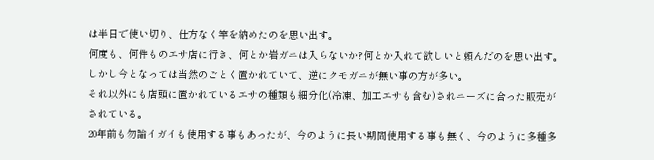は半日で使い切り、仕方なく竿を納めたのを思い出す。
何度も、何件ものエサ店に行き、何とか岩ガニは入らないか?何とか入れて欲しいと頼んだのを思い出す。
しかし今となっては当然のごとく置かれていて、逆にクモガニが無い事の方が多い。
それ以外にも店頭に置かれているエサの種類も細分化(冷凍、加工エサも含む)されニーズに合った販売がされている。
20年前も勿論イガイも使用する事もあったが、今のように長い期間使用する事も無く、今のように多種多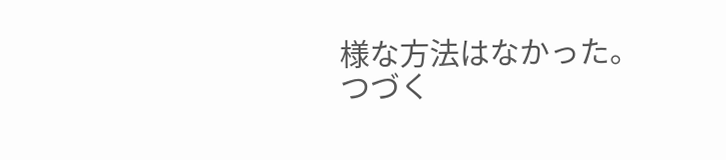様な方法はなかった。
つづく